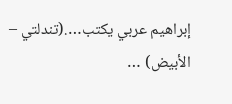إبراهيم عربي يكتب….(تندلتي – الأبيض) …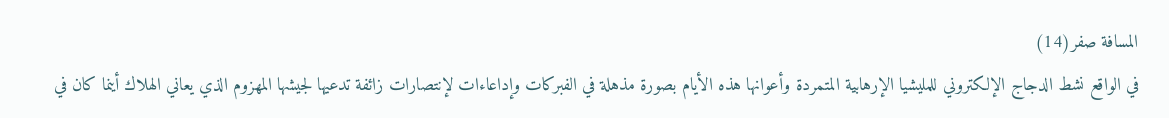المسافة صفر(14)
في الواقع نشط الدجاج الإلكتروني للمليشيا الإرهابية المتمردة وأعوانها هذه الأيام بصورة مذهلة في الفبركات وإداعاءات لإنتصارات زائفة تدعيها لجيشها المهزوم الذي يعاني الهلاك أينما كان في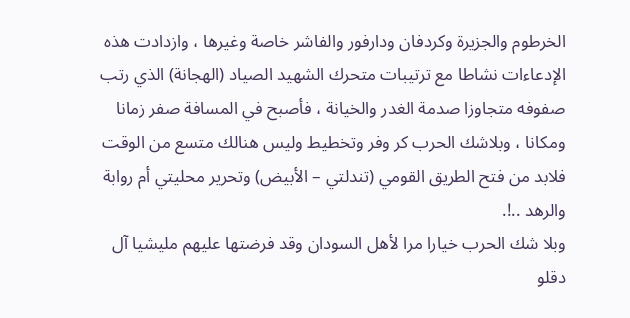الخرطوم والجزيرة وكردفان ودارفور والفاشر خاصة وغيرها ، وازدادت هذه الإدعاءات نشاطا مع ترتيبات متحرك الشهيد الصياد (الهجانة) الذي رتب صفوفه متجاوزا صدمة الغدر والخيانة ، فأصبح في المسافة صفر زمانا ومكانا ، وبلاشك الحرب كر وفر وتخطيط وليس هنالك متسع من الوقت فلابد من فتح الطريق القومي (تندلتي – الأبيض) وتحرير محليتي أم روابة والرهد ..!.
وبلا شك الحرب خيارا مرا لأهل السودان وقد فرضتها عليهم مليشيا آل دقلو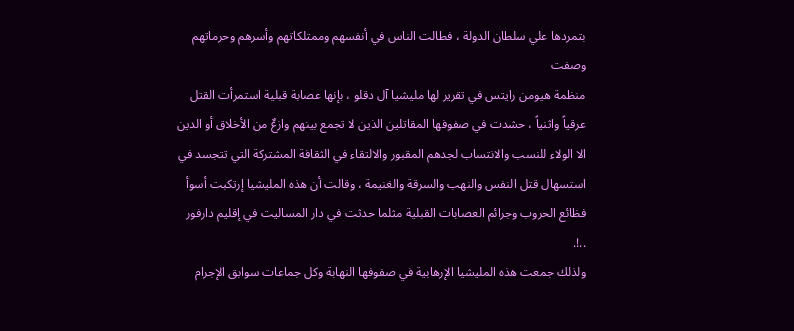بتمردها علي سلطان الدولة ، فطالت الناس في أنفسهم وممتلكاتهم وأسرهم وحرماتهم وصفت
منظمة هيومن رايتس في تقرير لها مليشيا آل دقلو ، بإنها عصابة قبلية استمرأت القتل عرقياً واثنياً ، حشدت في صفوفها المقاتلين الذين لا تجمع بينهم وازعٌ من الأخلاق أو الدين الا الولاء للنسب والانتساب لجدهم المقبور والالتقاء في الثقافة المشتركة التي تتجسد في استسهال قتل النفس والنهب والسرقة والغنيمة ، وقالت أن هذه المليشيا إرتكبت أسوأ فظائع الحروب وجرائم العصابات القبلية مثلما حدثت في دار المساليت في إقليم دارفور ..!.
ولذلك جمعت هذه المليشيا الإرهابية في صفوفها النهابة وكل جماعات سوابق الإجرام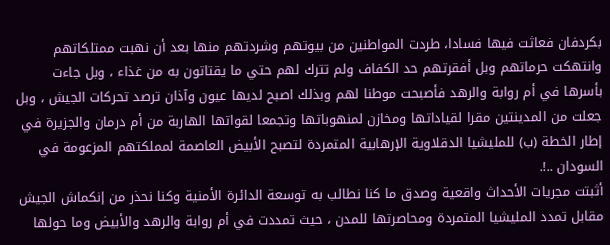بكردفان فعاثت فيها فسادا، طردت المواطنين من بيوتهم وشردتهم منها بعد أن نهبت ممتلكاتهم وانتهكت حرماتهم وبل أفقرتهم حد الكفاف ولم تترك لهم حتي ما يقتاتون به من غذاء ، وبل جاءت بأسرها في أم روابة والرهد فأصبحت موطنا لهم وبذلك اصبح لديها عيون وآذان ترصد تحركات الجيش ، وبل جعلت من المدينتين مقرا لقياداتها ومخازن لمنهوباتها وتجمعا لقواتها الهاربة من أم درمان والجزيرة في إطار الخطة (ب) للمليشيا الدقلاوية الإرهابية المتمردة لتصبح الأبيض العاصمة لمملكتهم المزعومة في السودان ..!.
أثبتت مجريات الأحداث واقعية وصدق ما كنا نطالب به توسعة الدائرة الأمنية وكنا نحذر من إنكماش الجيش مقابل تمدد المليشيا المتمردة ومحاصرتها للمدن ، حيث تمددت في أم روابة والرهد والأبيض وما حولها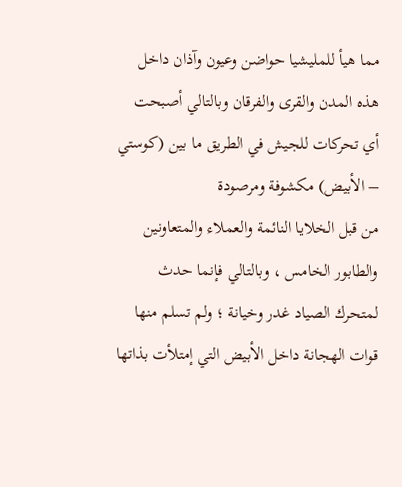مما هيأ للمليشيا حواضن وعيون وآذان داخل هذه المدن والقرى والفرقان وبالتالي أصبحت أي تحركات للجيش في الطريق ما بين (كوستي – الأبيض) مكشوفة ومرصودة
من قبل الخلايا النائمة والعملاء والمتعاونين والطابور الخامس ، وبالتالي فإنما حدث لمتحرك الصياد غدر وخيانة ؛ ولم تسلم منها قوات الهجانة داخل الأبيض التي إمتلأت بذاتها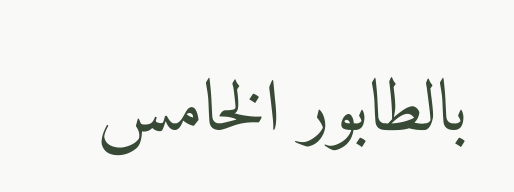بالطابور الخامس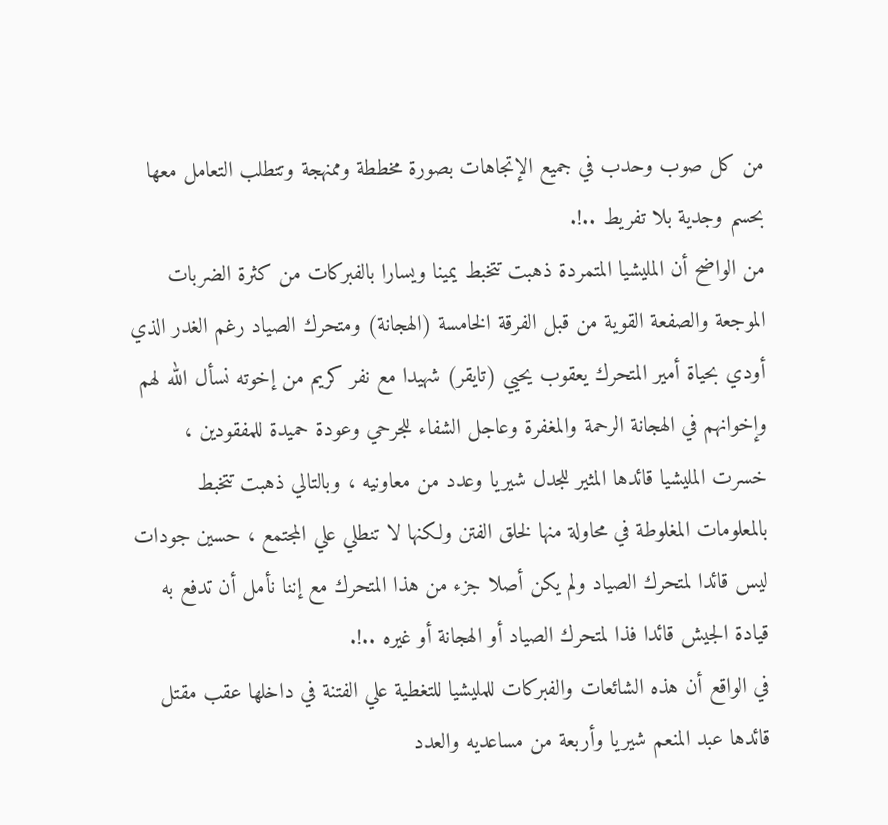من كل صوب وحدب في جميع الإتجاهات بصورة مخططة وممنهجة وتتطلب التعامل معها بحسم وجدية بلا تفريط ..!.
من الواضح أن المليشيا المتمردة ذهبت تتخبط يمينا ويسارا بالفبركات من كثرة الضربات الموجعة والصفعة القوية من قبل الفرقة الخامسة (الهجانة) ومتحرك الصياد رغم الغدر الذي أودي بحياة أمير المتحرك يعقوب يحيي (تايقر) شهيدا مع نفر كريم من إخوته نسأل الله لهم وإخوانهم في الهجانة الرحمة والمغفرة وعاجل الشفاء للجرحي وعودة حميدة للمفقودين ، خسرت المليشيا قائدها المثير للجدل شيريا وعدد من معاونيه ، وبالتالي ذهبت تتخبط بالمعلومات المغلوطة في محاولة منها لخلق الفتن ولكنها لا تنطلي علي المجتمع ، حسين جودات ليس قائدا لمتحرك الصياد ولم يكن أصلا جزء من هذا المتحرك مع إننا نأمل أن تدفع به قيادة الجيش قائدا فذا لمتحرك الصياد أو الهجانة أو غيره ..!.
في الواقع أن هذه الشائعات والفبركات للمليشيا للتغطية علي الفتنة في داخلها عقب مقتل قائدها عبد المنعم شيريا وأربعة من مساعديه والعدد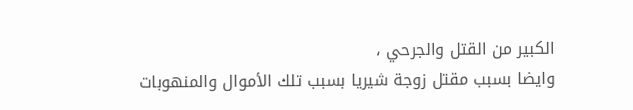الكبير من القتل والجرحي ،
وايضا بسبب مقتل زوجة شيريا بسبب تلك الأموال والمنهوبات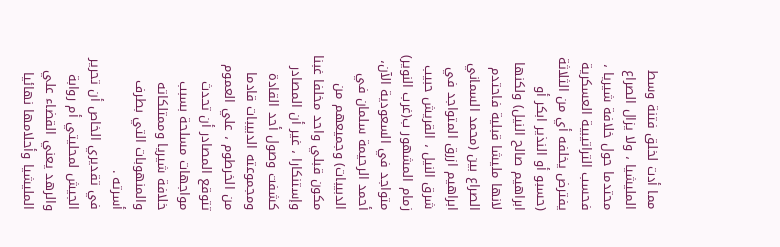مما أدت لخلق فتنة وسط المليشيا ، ولا يزال الصراع محتدما حول خلافة شيريا ، فحسب التراتيبية العسكرية يفترض يخلفه أي من الثلاثة (حسبو أو النذير ابكر أو ابراهيم صالح النيل) ولكنها لانها مليشا قبلية فاحتدم الصراع بين (محمد السماني ابراهيم ازرق المتواجد في شرق النيل ، القريش حبيب زمام المشهور ب(غرب النوير) متواجد في السعودية الآن، أحمد الرحيمة سلمان في الدبيبات) وجميعهم من مكون قبلي واحد مخلفا غبنا وإستنكارا ، غير أن المصادر كشفت وصول أحد القادة ومجموعته الدبيبات قادما من الخرطوم ، علي العموم تتوقع المصادر أن تحدث مواجهات مسلحة بسبب خلافة شيريا وممتلكاته والمنهوبات التي بطرف أسرته .
في تقديري الخاص أن تحرير الجيش لمحليتي أم روابة والرهد يعني القضاء علي المليشيا وأحلامها نهائيا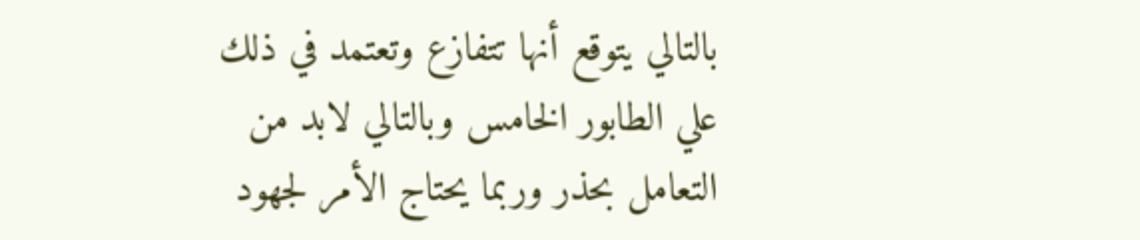بالتالي يتوقع أنها تتفازع وتعتمد في ذلك علي الطابور الخامس وبالتالي لابد من التعامل بحذر وربما يحتاج الأمر لجهود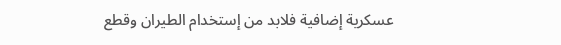عسكرية إضافية فلابد من إستخدام الطيران وقطع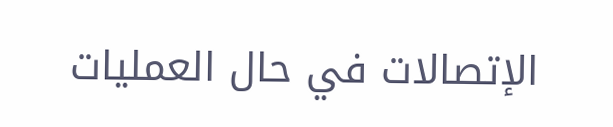الإتصالات في حال العمليات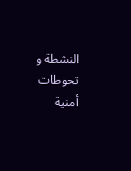النشطة و تحوطات أمنية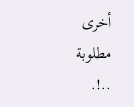أخرى مطلوبة ..!.